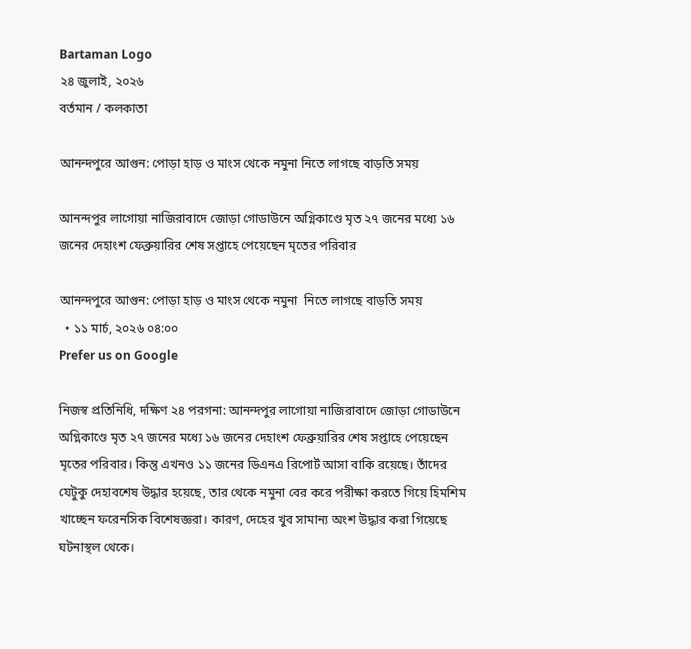Bartaman Logo
২৪ জুলাই, ২০২৬
বর্তমান / কলকাতা

আনন্দপুরে আগুন: পোড়া হাড় ও মাংস থেকে নমুনা নিতে লাগছে বাড়তি সময়

আনন্দপুর লাগোয়া নাজিরাবাদে জোড়া গোডাউনে অগ্নিকাণ্ডে মৃত ২৭ জনের মধ্যে ১৬ জনের দেহাংশ ফেব্রুয়ারির শেষ সপ্তাহে পেয়েছেন মৃতের পরিবার

আনন্দপুরে আগুন: পোড়া হাড় ও মাংস থেকে নমুনা  নিতে লাগছে বাড়তি সময়
  • ১১ মার্চ, ২০২৬ ০৪:০০
Prefer us on Google

নিজস্ব প্রতিনিধি, দক্ষিণ ২৪ পরগনা: আনন্দপুর লাগোয়া নাজিরাবাদে জোড়া গোডাউনে অগ্নিকাণ্ডে মৃত ২৭ জনের মধ্যে ১৬ জনের দেহাংশ ফেব্রুয়ারির শেষ সপ্তাহে পেয়েছেন মৃতের পরিবার। কিন্তু এখনও ১১ জনের ডিএনএ রিপোর্ট আসা বাকি রয়েছে। তাঁদের যেটুকু দেহাবশেষ উদ্ধার হয়েছে, তার থেকে নমুনা বের করে পরীক্ষা করতে গিয়ে হিমশিম খাচ্ছেন ফরেনসিক বিশেষজ্ঞরা। কারণ, দেহের খুব সামান্য অংশ উদ্ধার করা গিয়েছে ঘটনাস্থল থেকে।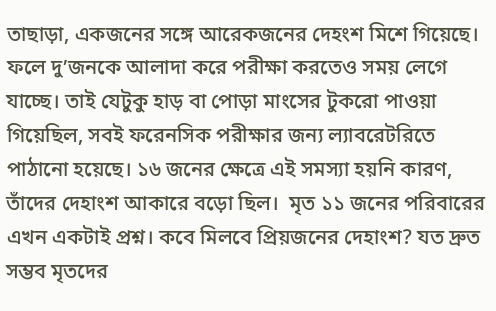তাছাড়া, একজনের সঙ্গে আরেকজনের দেহংশ মিশে গিয়েছে। ফলে দু’জনকে আলাদা করে পরীক্ষা করতেও সময় লেগে যাচ্ছে। তাই যেটুকু হাড় বা পোড়া মাংসের টুকরো পাওয়া গিয়েছিল, সবই ফরেনসিক পরীক্ষার জন্য ল্যাবরেটরিতে পাঠানো হয়েছে। ১৬ জনের ক্ষেত্রে এই সমস্যা হয়নি কারণ, তাঁদের দেহাংশ আকারে বড়ো ছিল।  মৃত ১১ জনের পরিবারের এখন একটাই প্রশ্ন। কবে মিলবে প্রিয়জনের দেহাংশ? যত দ্রুত সম্ভব মৃতদের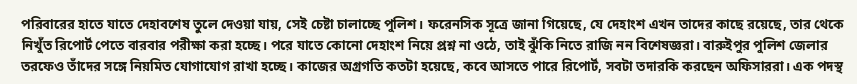পরিবারের হাতে যাতে দেহাবশেষ তুলে দেওয়া যায়, সেই চেষ্টা চালাচ্ছে পুলিশ। ফরেনসিক সূত্রে জানা গিয়েছে, যে দেহাংশ এখন তাদের কাছে রয়েছে, তার থেকে নিখুঁত রিপোর্ট পেতে বারবার পরীক্ষা করা হচ্ছে। পরে যাতে কোনো দেহাংশ নিয়ে প্রশ্ন না ওঠে, তাই ঝুঁকি নিতে রাজি নন বিশেষজ্ঞরা। বারুইপুর পুলিশ জেলার তরফেও তাঁদের সঙ্গে নিয়মিত যোগাযোগ রাখা হচ্ছে। কাজের অগ্রগতি কতটা হয়েছে, কবে আসতে পারে রিপোর্ট, সবটা তদারকি করছেন অফিসাররা। এক পদস্থ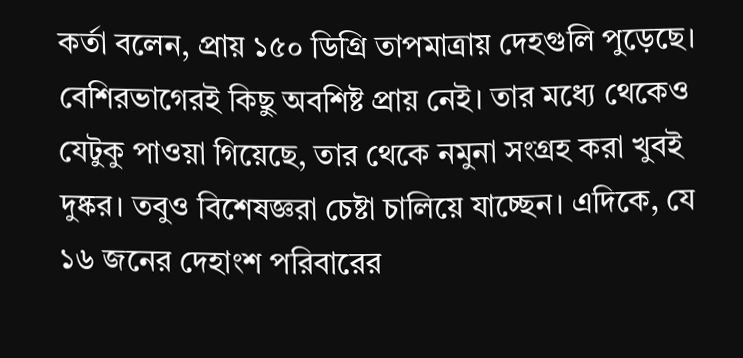কর্তা বলেন, প্রায় ১৫০ ডিগ্রি তাপমাত্রায় দেহগুলি পুড়েছে। বেশিরভাগেরই কিছু অবশিষ্ট প্রায় নেই। তার মধ্যে থেকেও যেটুকু পাওয়া গিয়েছে, তার থেকে নমুনা সংগ্রহ করা খুবই দুষ্কর। তবুও বিশেষজ্ঞরা চেষ্টা চালিয়ে যাচ্ছেন। এদিকে, যে ১৬ জনের দেহাংশ পরিবারের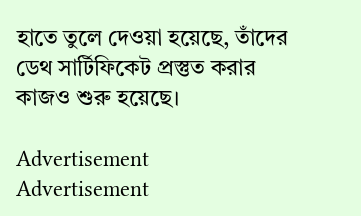হাতে তুলে দেওয়া হয়েছে, তাঁদের ডেথ সার্টিফিকেট প্রস্তুত করার কাজও শুরু হয়েছে।

Advertisement
Advertisement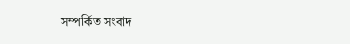সম্পর্কিত সংবাদ